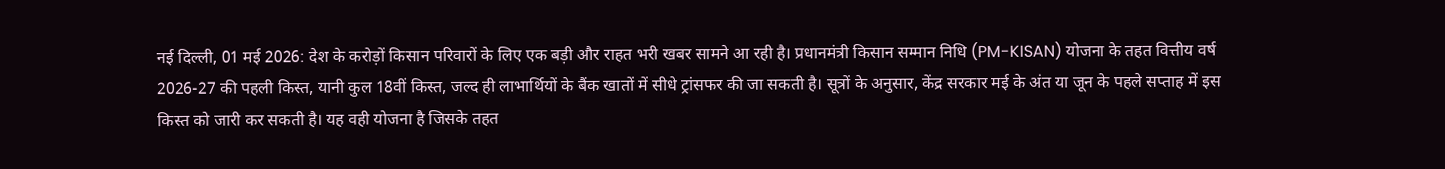नई दिल्ली, 01 मई 2026: देश के करोड़ों किसान परिवारों के लिए एक बड़ी और राहत भरी खबर सामने आ रही है। प्रधानमंत्री किसान सम्मान निधि (PM-KISAN) योजना के तहत वित्तीय वर्ष 2026-27 की पहली किस्त, यानी कुल 18वीं किस्त, जल्द ही लाभार्थियों के बैंक खातों में सीधे ट्रांसफर की जा सकती है। सूत्रों के अनुसार, केंद्र सरकार मई के अंत या जून के पहले सप्ताह में इस किस्त को जारी कर सकती है। यह वही योजना है जिसके तहत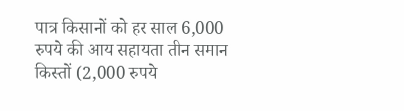पात्र किसानों को हर साल 6,000 रुपये की आय सहायता तीन समान किस्तों (2,000 रुपये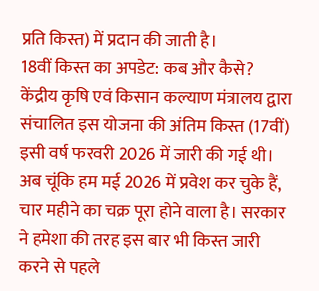प्रति किस्त) में प्रदान की जाती है।
18वीं किस्त का अपडेट: कब और कैसे?
केंद्रीय कृषि एवं किसान कल्याण मंत्रालय द्वारा संचालित इस योजना की अंतिम किस्त (17वीं) इसी वर्ष फरवरी 2026 में जारी की गई थी। अब चूंकि हम मई 2026 में प्रवेश कर चुके हैं, चार महीने का चक्र पूरा होने वाला है। सरकार ने हमेशा की तरह इस बार भी किस्त जारी करने से पहले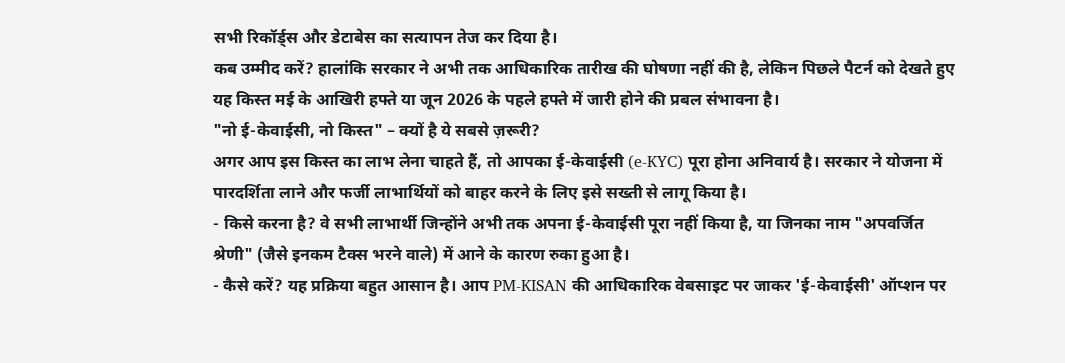सभी रिकॉर्ड्स और डेटाबेस का सत्यापन तेज कर दिया है।
कब उम्मीद करें? हालांकि सरकार ने अभी तक आधिकारिक तारीख की घोषणा नहीं की है, लेकिन पिछले पैटर्न को देखते हुए यह किस्त मई के आखिरी हफ्ते या जून 2026 के पहले हफ्ते में जारी होने की प्रबल संभावना है।
"नो ई-केवाईसी, नो किस्त" – क्यों है ये सबसे ज़रूरी?
अगर आप इस किस्त का लाभ लेना चाहते हैं, तो आपका ई-केवाईसी (e-KYC) पूरा होना अनिवार्य है। सरकार ने योजना में पारदर्शिता लाने और फर्जी लाभार्थियों को बाहर करने के लिए इसे सख्ती से लागू किया है।
- किसे करना है? वे सभी लाभार्थी जिन्होंने अभी तक अपना ई-केवाईसी पूरा नहीं किया है, या जिनका नाम "अपवर्जित श्रेणी" (जैसे इनकम टैक्स भरने वाले) में आने के कारण रुका हुआ है।
- कैसे करें? यह प्रक्रिया बहुत आसान है। आप PM-KISAN की आधिकारिक वेबसाइट पर जाकर 'ई-केवाईसी' ऑप्शन पर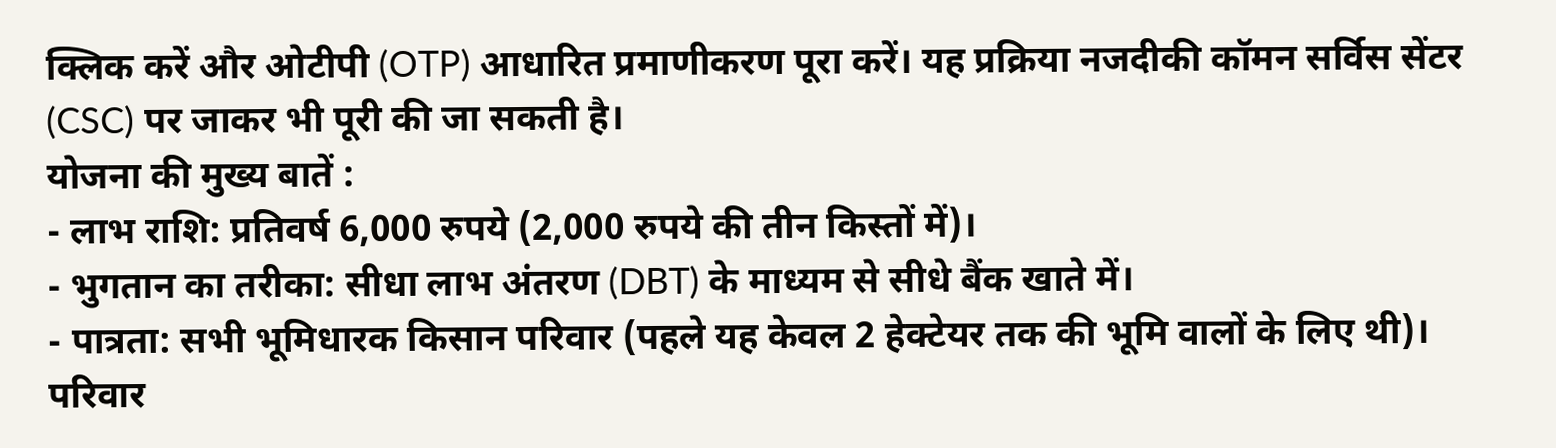क्लिक करें और ओटीपी (OTP) आधारित प्रमाणीकरण पूरा करें। यह प्रक्रिया नजदीकी कॉमन सर्विस सेंटर (CSC) पर जाकर भी पूरी की जा सकती है।
योजना की मुख्य बातें :
- लाभ राशि: प्रतिवर्ष 6,000 रुपये (2,000 रुपये की तीन किस्तों में)।
- भुगतान का तरीका: सीधा लाभ अंतरण (DBT) के माध्यम से सीधे बैंक खाते में।
- पात्रता: सभी भूमिधारक किसान परिवार (पहले यह केवल 2 हेक्टेयर तक की भूमि वालों के लिए थी)। परिवार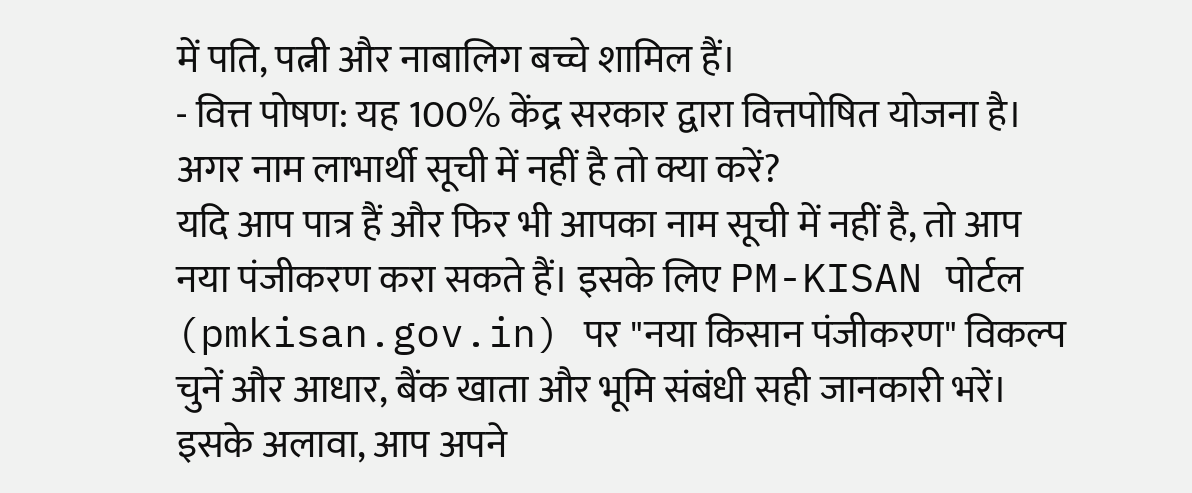में पति, पत्नी और नाबालिग बच्चे शामिल हैं।
- वित्त पोषण: यह 100% केंद्र सरकार द्वारा वित्तपोषित योजना है।
अगर नाम लाभार्थी सूची में नहीं है तो क्या करें?
यदि आप पात्र हैं और फिर भी आपका नाम सूची में नहीं है, तो आप नया पंजीकरण करा सकते हैं। इसके लिए PM-KISAN पोर्टल (pmkisan.gov.in) पर "नया किसान पंजीकरण" विकल्प चुनें और आधार, बैंक खाता और भूमि संबंधी सही जानकारी भरें। इसके अलावा, आप अपने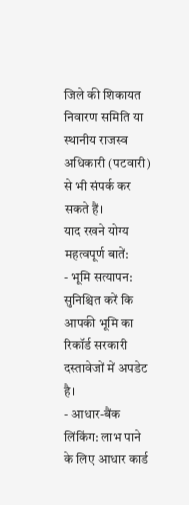जिले की शिकायत निवारण समिति या स्थानीय राजस्व अधिकारी (पटवारी) से भी संपर्क कर सकते हैं।
याद रखने योग्य महत्वपूर्ण बातें:
- भूमि सत्यापन: सुनिश्चित करें कि आपकी भूमि का रिकॉर्ड सरकारी दस्तावेजों में अपडेट है।
- आधार-बैंक लिंकिंग: लाभ पाने के लिए आधार कार्ड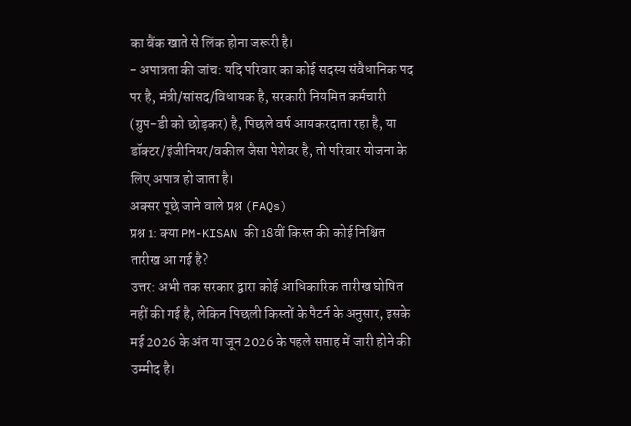का बैंक खाते से लिंक होना जरूरी है।
- अपात्रता की जांच: यदि परिवार का कोई सदस्य संवैधानिक पद पर है, मंत्री/सांसद/विधायक है, सरकारी नियमित कर्मचारी (ग्रुप-डी को छोड़कर) है, पिछले वर्ष आयकरदाता रहा है, या डॉक्टर/इंजीनियर/वकील जैसा पेशेवर है, तो परिवार योजना के लिए अपात्र हो जाता है।
अक्सर पूछे जाने वाले प्रश्न (FAQs)
प्रश्न 1: क्या PM-KISAN की 18वीं किस्त की कोई निश्चित तारीख आ गई है?
उत्तर: अभी तक सरकार द्वारा कोई आधिकारिक तारीख घोषित नहीं की गई है, लेकिन पिछली किस्तों के पैटर्न के अनुसार, इसके मई 2026 के अंत या जून 2026 के पहले सप्ताह में जारी होने की उम्मीद है।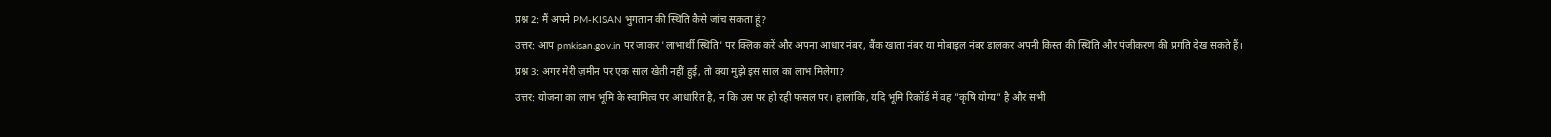प्रश्न 2: मैं अपने PM-KISAN भुगतान की स्थिति कैसे जांच सकता हूं?
उत्तर: आप pmkisan.gov.in पर जाकर 'लाभार्थी स्थिति' पर क्लिक करें और अपना आधार नंबर, बैंक खाता नंबर या मोबाइल नंबर डालकर अपनी किस्त की स्थिति और पंजीकरण की प्रगति देख सकते हैं।
प्रश्न 3: अगर मेरी ज़मीन पर एक साल खेती नहीं हुई, तो क्या मुझे इस साल का लाभ मिलेगा?
उत्तर: योजना का लाभ भूमि के स्वामित्व पर आधारित है, न कि उस पर हो रही फसल पर। हालांकि, यदि भूमि रिकॉर्ड में वह "कृषि योग्य" है और सभी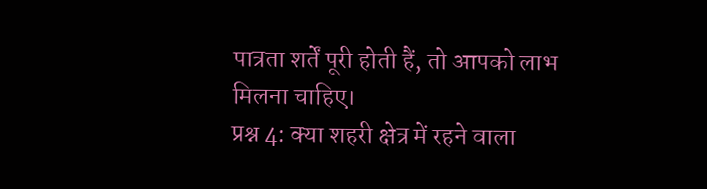पात्रता शर्तें पूरी होती हैं, तो आपको लाभ मिलना चाहिए।
प्रश्न 4: क्या शहरी क्षेत्र में रहने वाला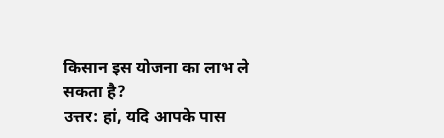किसान इस योजना का लाभ ले सकता है?
उत्तर: हां, यदि आपके पास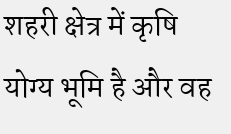शहरी क्षेत्र में कृषि योग्य भूमि है और वह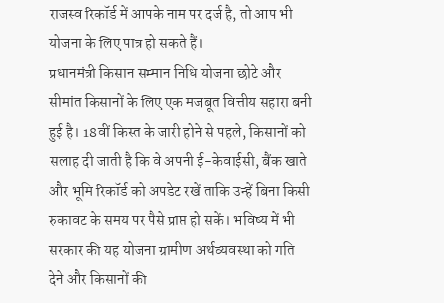राजस्व रिकॉर्ड में आपके नाम पर दर्ज है, तो आप भी योजना के लिए पात्र हो सकते हैं।
प्रधानमंत्री किसान सम्मान निधि योजना छोटे और सीमांत किसानों के लिए एक मजबूत वित्तीय सहारा बनी हुई है। 18वीं किस्त के जारी होने से पहले, किसानों को सलाह दी जाती है कि वे अपनी ई-केवाईसी, बैंक खाते और भूमि रिकॉर्ड को अपडेट रखें ताकि उन्हें बिना किसी रुकावट के समय पर पैसे प्राप्त हो सकें। भविष्य में भी सरकार की यह योजना ग्रामीण अर्थव्यवस्था को गति देने और किसानों की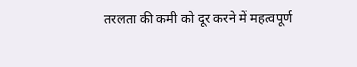तरलता की कमी को दूर करने में महत्वपूर्ण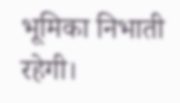भूमिका निभाती रहेगी।